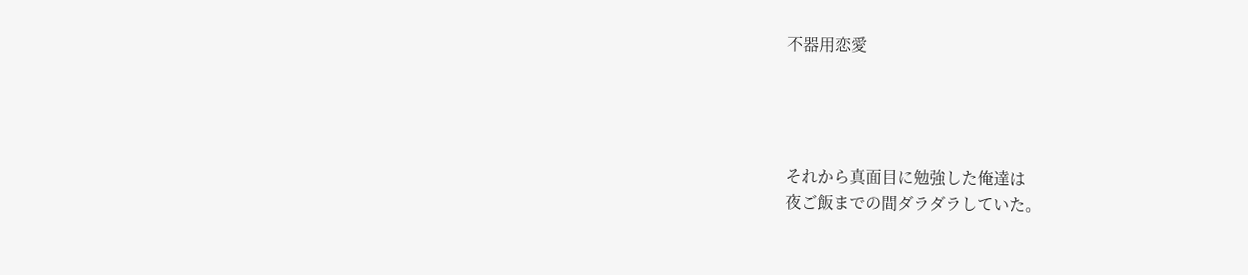不器用恋愛




それから真面目に勉強した俺達は
夜ご飯までの間ダラダラしていた。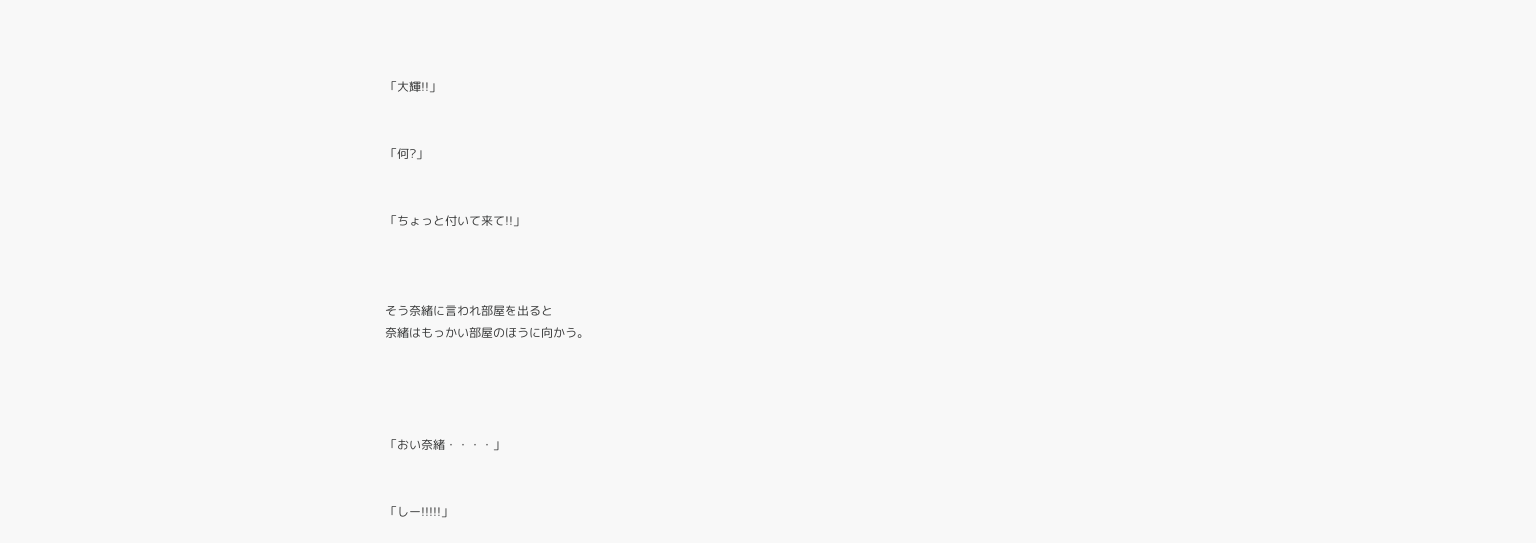「大輝!!」


「何?」


「ちょっと付いて来て!!」



そう奈緒に言われ部屋を出ると
奈緒はもっかい部屋のほうに向かう。




「おい奈緒・・・・」


「しー!!!!!」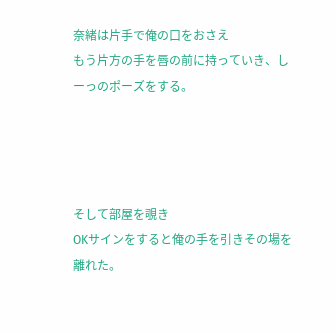奈緒は片手で俺の口をおさえ
もう片方の手を唇の前に持っていき、しーっのポーズをする。




そして部屋を覗き
OKサインをすると俺の手を引きその場を離れた。